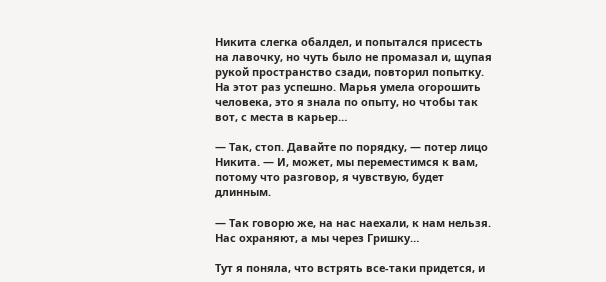Никита слегка обалдел, и попытался присесть на лавочку, но чуть было не промазал и, щупая рукой пространство сзади, повторил попытку. На этот раз успешно. Марья умела огорошить человека, это я знала по опыту, но чтобы так вот, с места в карьер…

— Так, стоп. Давайте по порядку, — потер лицо Никита. — И, может, мы переместимся к вам, потому что разговор, я чувствую, будет длинным.

— Так говорю же, на нас наехали, к нам нельзя. Нас охраняют, а мы через Гришку…

Тут я поняла, что встрять все-таки придется, и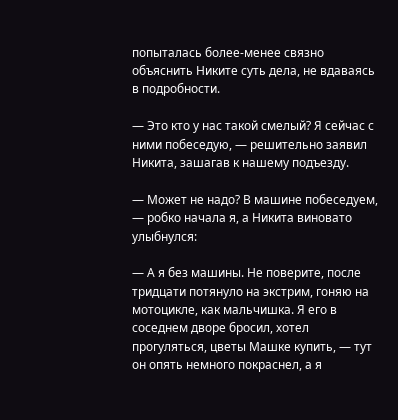попыталась более-менее связно объяснить Никите суть дела, не вдаваясь в подробности.

— Это кто у нас такой смелый? Я сейчас с ними побеседую, — решительно заявил Никита, зашагав к нашему подъезду.

— Может не надо? В машине побеседуем, — робко начала я, а Никита виновато улыбнулся:

— А я без машины. Не поверите, после тридцати потянуло на экстрим, гоняю на мотоцикле, как мальчишка. Я его в соседнем дворе бросил, хотел прогуляться, цветы Машке купить, — тут он опять немного покраснел, а я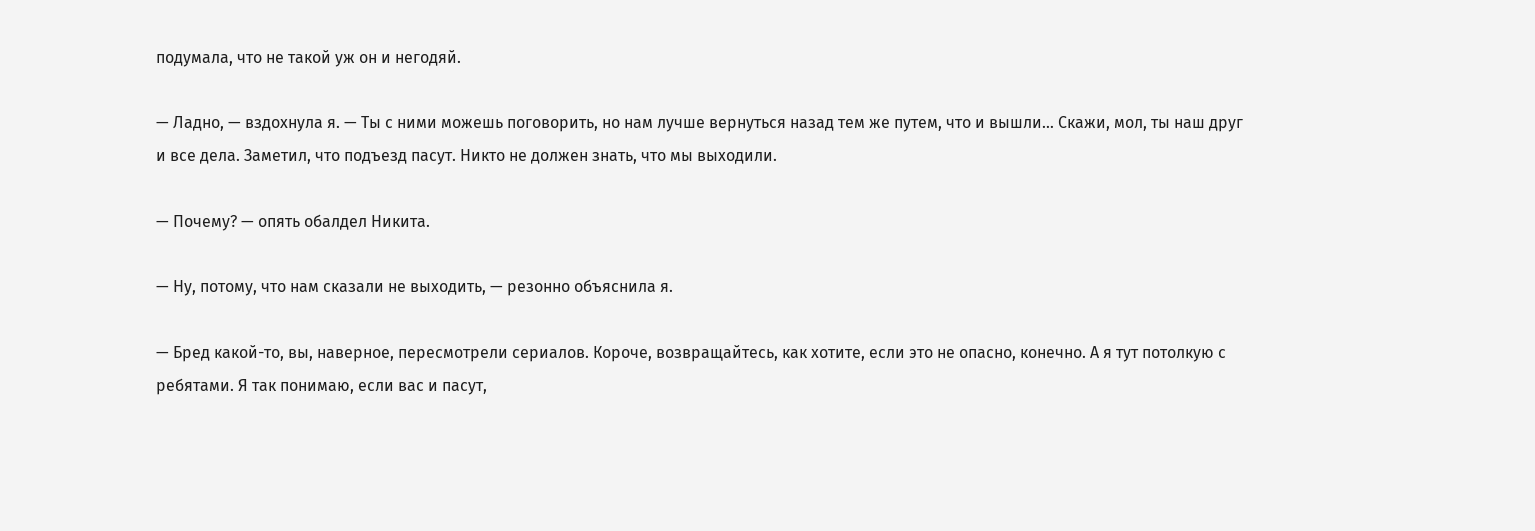подумала, что не такой уж он и негодяй.

— Ладно, — вздохнула я. — Ты с ними можешь поговорить, но нам лучше вернуться назад тем же путем, что и вышли… Скажи, мол, ты наш друг и все дела. Заметил, что подъезд пасут. Никто не должен знать, что мы выходили.

— Почему? — опять обалдел Никита.

— Ну, потому, что нам сказали не выходить, — резонно объяснила я.

— Бред какой-то, вы, наверное, пересмотрели сериалов. Короче, возвращайтесь, как хотите, если это не опасно, конечно. А я тут потолкую с ребятами. Я так понимаю, если вас и пасут,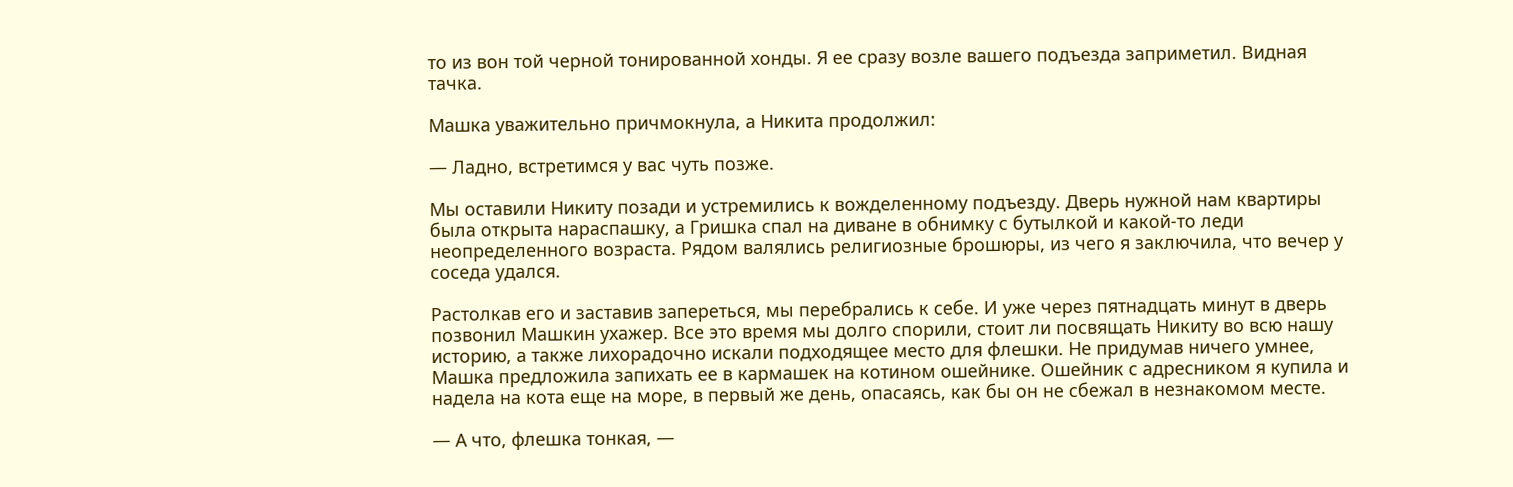то из вон той черной тонированной хонды. Я ее сразу возле вашего подъезда заприметил. Видная тачка.

Машка уважительно причмокнула, а Никита продолжил:

— Ладно, встретимся у вас чуть позже.

Мы оставили Никиту позади и устремились к вожделенному подъезду. Дверь нужной нам квартиры была открыта нараспашку, а Гришка спал на диване в обнимку с бутылкой и какой-то леди неопределенного возраста. Рядом валялись религиозные брошюры, из чего я заключила, что вечер у соседа удался.

Растолкав его и заставив запереться, мы перебрались к себе. И уже через пятнадцать минут в дверь позвонил Машкин ухажер. Все это время мы долго спорили, стоит ли посвящать Никиту во всю нашу историю, а также лихорадочно искали подходящее место для флешки. Не придумав ничего умнее, Машка предложила запихать ее в кармашек на котином ошейнике. Ошейник с адресником я купила и надела на кота еще на море, в первый же день, опасаясь, как бы он не сбежал в незнакомом месте.

— А что, флешка тонкая, —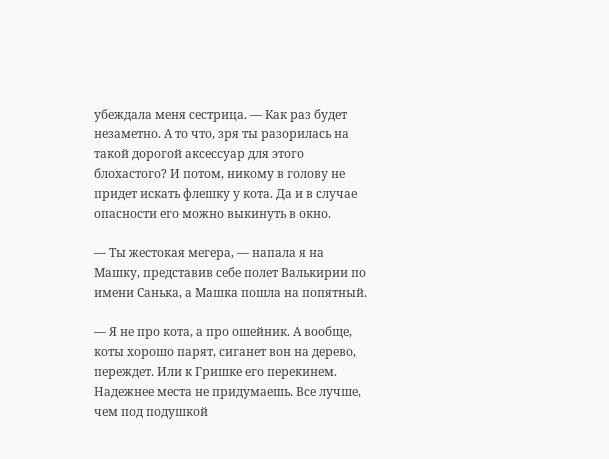убеждала меня сестрица. — Как раз будет незаметно. А то что, зря ты разорилась на такой дорогой аксессуар для этого блохастого? И потом, никому в голову не придет искать флешку у кота. Да и в случае опасности его можно выкинуть в окно.

— Ты жестокая мегера, — напала я на Машку, представив себе полет Валькирии по имени Санька, а Машка пошла на попятный.

— Я не про кота, а про ошейник. А вообще, коты хорошо парят, сиганет вон на дерево, переждет. Или к Гришке его перекинем. Надежнее места не придумаешь. Все лучше, чем под подушкой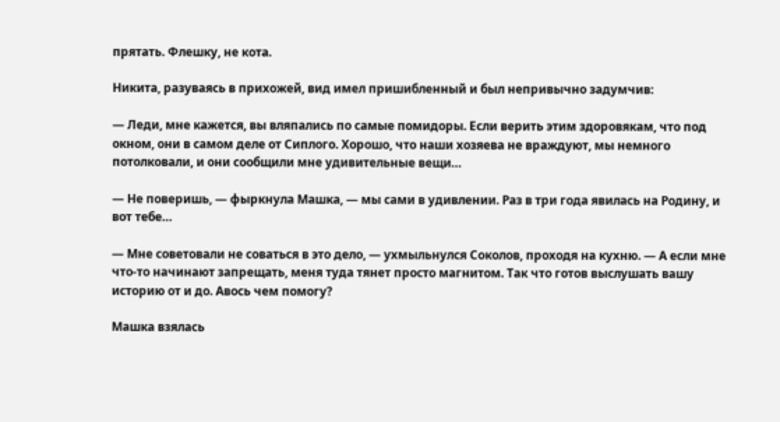прятать. Флешку, не кота.

Никита, разуваясь в прихожей, вид имел пришибленный и был непривычно задумчив:

— Леди, мне кажется, вы вляпались по самые помидоры. Если верить этим здоровякам, что под окном, они в самом деле от Сиплого. Хорошо, что наши хозяева не враждуют, мы немного потолковали, и они сообщили мне удивительные вещи…

— Не поверишь, — фыркнула Машка, — мы сами в удивлении. Раз в три года явилась на Родину, и вот тебе…

— Мне советовали не соваться в это дело, — ухмыльнулся Соколов, проходя на кухню. — А если мне что-то начинают запрещать, меня туда тянет просто магнитом. Так что готов выслушать вашу историю от и до. Авось чем помогу?

Машка взялась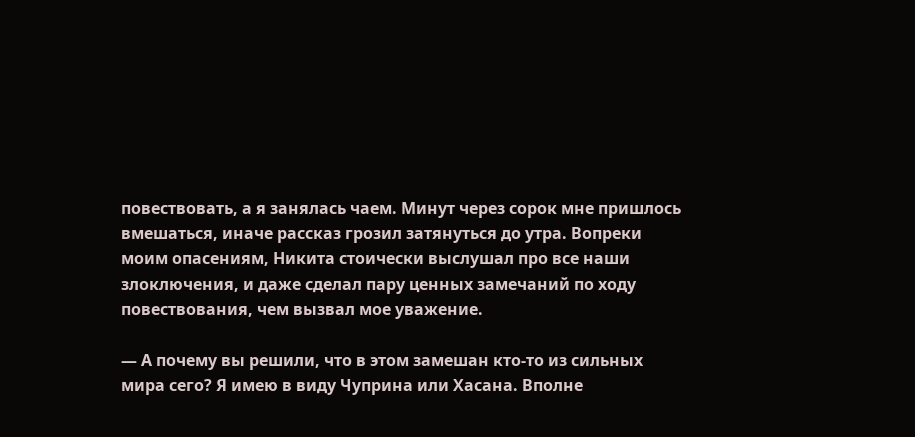повествовать, а я занялась чаем. Минут через сорок мне пришлось вмешаться, иначе рассказ грозил затянуться до утра. Вопреки моим опасениям, Никита стоически выслушал про все наши злоключения, и даже сделал пару ценных замечаний по ходу повествования, чем вызвал мое уважение.

— А почему вы решили, что в этом замешан кто-то из сильных мира сего? Я имею в виду Чуприна или Хасана. Вполне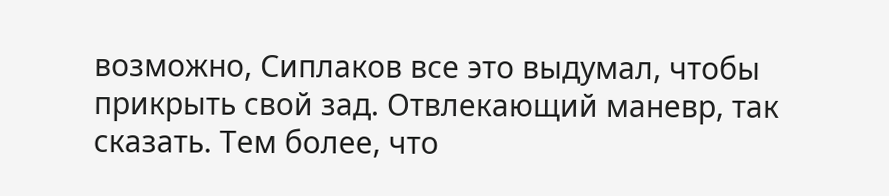возможно, Сиплаков все это выдумал, чтобы прикрыть свой зад. Отвлекающий маневр, так сказать. Тем более, что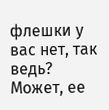флешки у вас нет, так ведь? Может, ее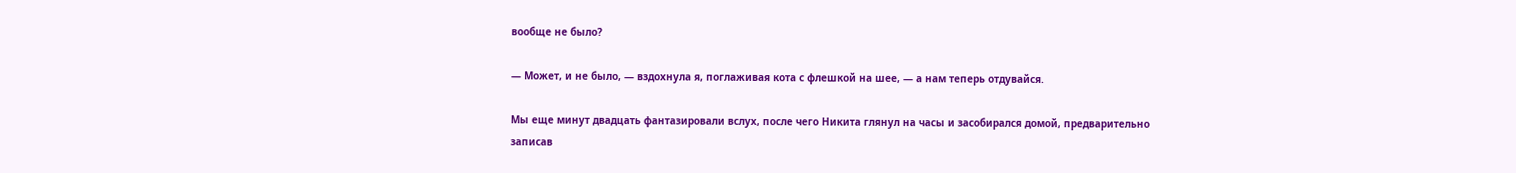вообще не было?

— Может, и не было, — вздохнула я, поглаживая кота с флешкой на шее, — а нам теперь отдувайся.

Мы еще минут двадцать фантазировали вслух, после чего Никита глянул на часы и засобирался домой, предварительно записав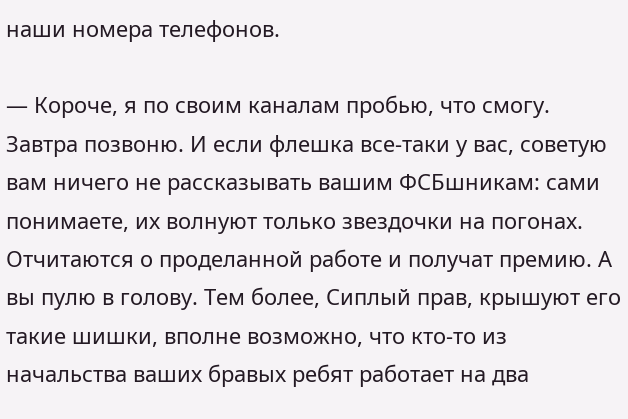наши номера телефонов.

— Короче, я по своим каналам пробью, что смогу. Завтра позвоню. И если флешка все-таки у вас, советую вам ничего не рассказывать вашим ФСБшникам: сами понимаете, их волнуют только звездочки на погонах. Отчитаются о проделанной работе и получат премию. А вы пулю в голову. Тем более, Сиплый прав, крышуют его такие шишки, вполне возможно, что кто-то из начальства ваших бравых ребят работает на два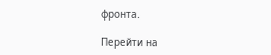фронта.

Перейти на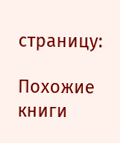страницу:

Похожие книги